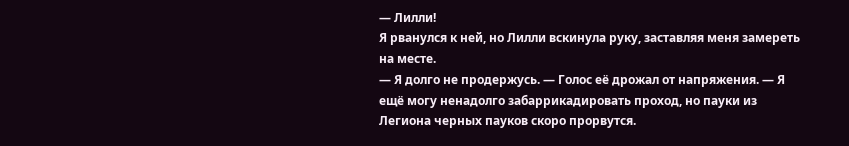— Лилли!
Я рванулся к ней, но Лилли вскинула руку, заставляя меня замереть на месте.
— Я долго не продержусь. — Голос её дрожал от напряжения. — Я ещё могу ненадолго забаррикадировать проход, но пауки из Легиона черных пауков скоро прорвутся.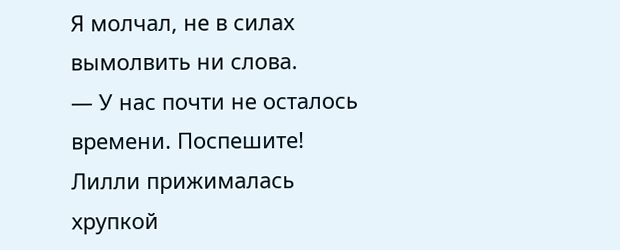Я молчал, не в силах вымолвить ни слова.
— У нас почти не осталось времени. Поспешите!
Лилли прижималась хрупкой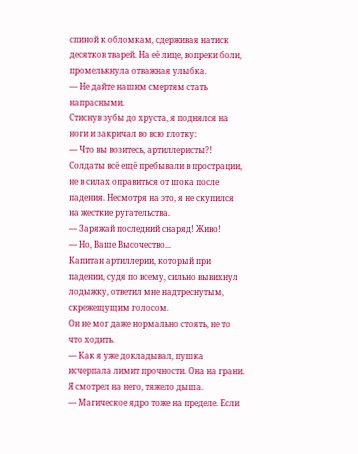спиной к обломкам, сдерживая натиск десятков тварей. На её лице, вопреки боли, промелькнула отважная улыбка.
— Не дайте нашим смертям стать напрасными.
Стиснув зубы до хруста, я поднялся на ноги и закричал во всю глотку:
— Что вы возитесь, артиллеристы?!
Солдаты всё ещё пребывали в прострации, не в силах оправиться от шока после падения. Несмотря на это, я не скупился на жесткие ругательства.
— Заряжай последний снаряд! Живо!
— Но, Ваше Высочество...
Капитан артиллерии, который при падении, судя по всему, сильно вывихнул лодыжку, ответил мне надтреснутым, скрежещущим голосом.
Он не мог даже нормально стоять, не то что ходить.
— Как я уже докладывал, пушка исчерпала лимит прочности. Она на грани.
Я смотрел на него, тяжело дыша.
— Магическое ядро тоже на пределе. Если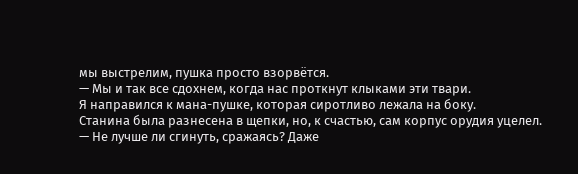мы выстрелим, пушка просто взорвётся.
— Мы и так все сдохнем, когда нас проткнут клыками эти твари.
Я направился к мана-пушке, которая сиротливо лежала на боку.
Станина была разнесена в щепки, но, к счастью, сам корпус орудия уцелел.
— Не лучше ли сгинуть, сражаясь? Даже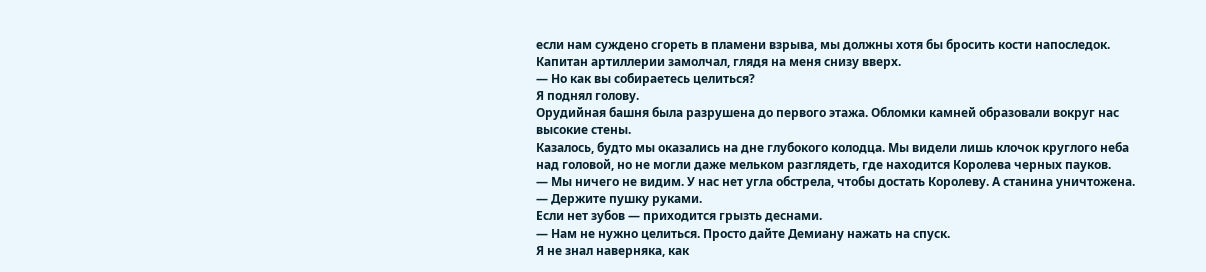если нам суждено сгореть в пламени взрыва, мы должны хотя бы бросить кости напоследок.
Капитан артиллерии замолчал, глядя на меня снизу вверх.
— Но как вы собираетесь целиться?
Я поднял голову.
Орудийная башня была разрушена до первого этажа. Обломки камней образовали вокруг нас высокие стены.
Казалось, будто мы оказались на дне глубокого колодца. Мы видели лишь клочок круглого неба над головой, но не могли даже мельком разглядеть, где находится Королева черных пауков.
— Мы ничего не видим. У нас нет угла обстрела, чтобы достать Королеву. А станина уничтожена.
— Держите пушку руками.
Если нет зубов — приходится грызть деснами.
— Нам не нужно целиться. Просто дайте Демиану нажать на спуск.
Я не знал наверняка, как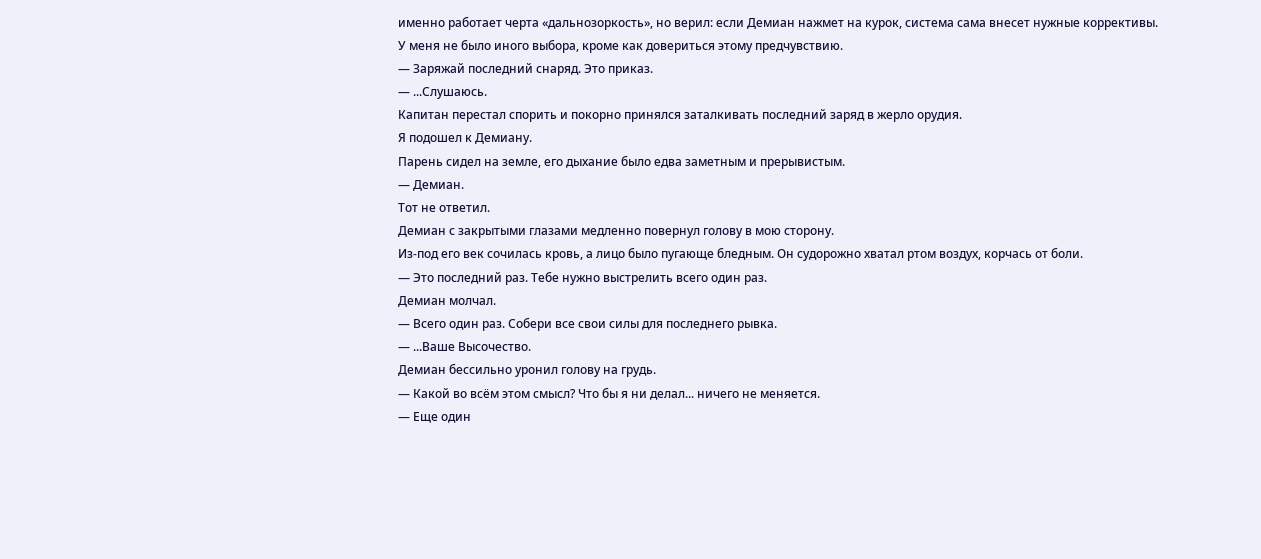именно работает черта «дальнозоркость», но верил: если Демиан нажмет на курок, система сама внесет нужные коррективы.
У меня не было иного выбора, кроме как довериться этому предчувствию.
— Заряжай последний снаряд. Это приказ.
— ...Слушаюсь.
Капитан перестал спорить и покорно принялся заталкивать последний заряд в жерло орудия.
Я подошел к Демиану.
Парень сидел на земле, его дыхание было едва заметным и прерывистым.
— Демиан.
Тот не ответил.
Демиан с закрытыми глазами медленно повернул голову в мою сторону.
Из-под его век сочилась кровь, а лицо было пугающе бледным. Он судорожно хватал ртом воздух, корчась от боли.
— Это последний раз. Тебе нужно выстрелить всего один раз.
Демиан молчал.
— Всего один раз. Собери все свои силы для последнего рывка.
— ...Ваше Высочество.
Демиан бессильно уронил голову на грудь.
— Какой во всём этом смысл? Что бы я ни делал... ничего не меняется.
— Еще один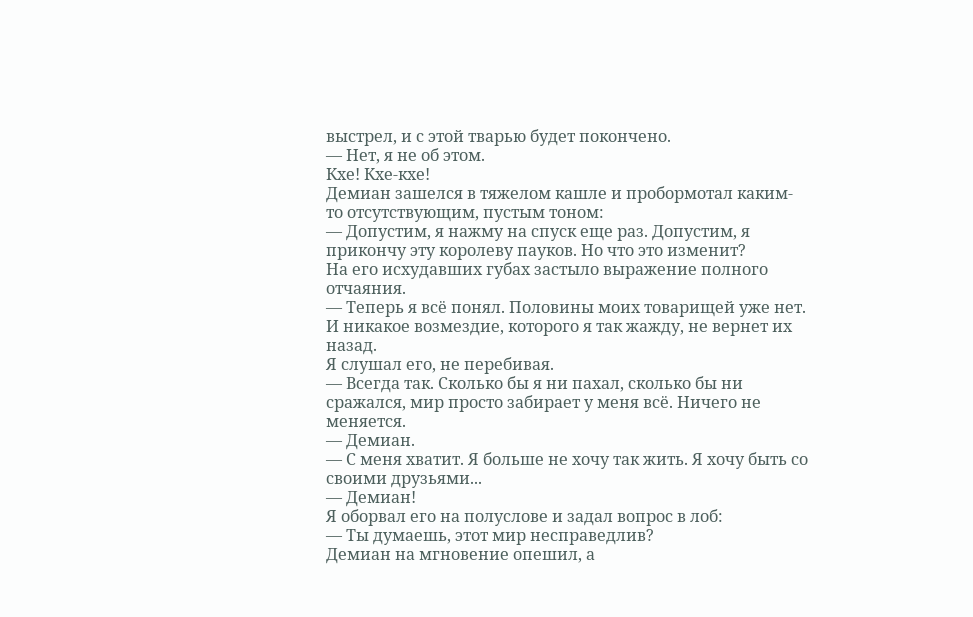выстрел, и с этой тварью будет покончено.
— Нет, я не об этом.
Кхе! Кхе-кхе!
Демиан зашелся в тяжелом кашле и пробормотал каким-то отсутствующим, пустым тоном:
— Допустим, я нажму на спуск еще раз. Допустим, я прикончу эту королеву пауков. Но что это изменит?
На его исхудавших губах застыло выражение полного отчаяния.
— Теперь я всё понял. Половины моих товарищей уже нет. И никакое возмездие, которого я так жажду, не вернет их назад.
Я слушал его, не перебивая.
— Всегда так. Сколько бы я ни пахал, сколько бы ни сражался, мир просто забирает у меня всё. Ничего не меняется.
— Демиан.
— С меня хватит. Я больше не хочу так жить. Я хочу быть со своими друзьями...
— Демиан!
Я оборвал его на полуслове и задал вопрос в лоб:
— Ты думаешь, этот мир несправедлив?
Демиан на мгновение опешил, а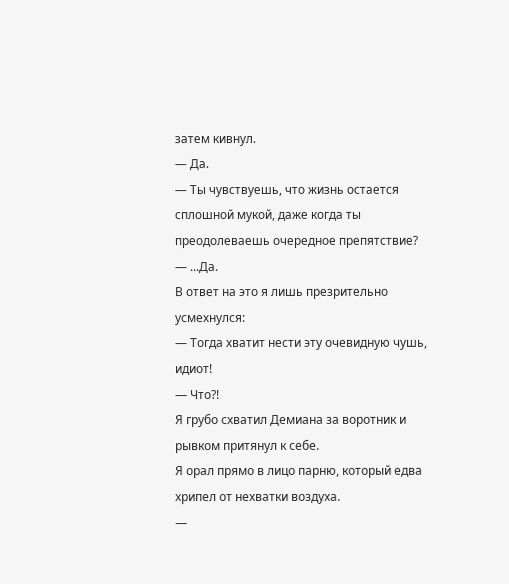затем кивнул.
— Да.
— Ты чувствуешь, что жизнь остается сплошной мукой, даже когда ты преодолеваешь очередное препятствие?
— ...Да.
В ответ на это я лишь презрительно усмехнулся:
— Тогда хватит нести эту очевидную чушь, идиот!
— Что?!
Я грубо схватил Демиана за воротник и рывком притянул к себе.
Я орал прямо в лицо парню, который едва хрипел от нехватки воздуха.
—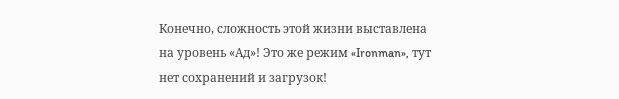Конечно, сложность этой жизни выставлена на уровень «Ад»! Это же режим «Ironman», тут нет сохранений и загрузок!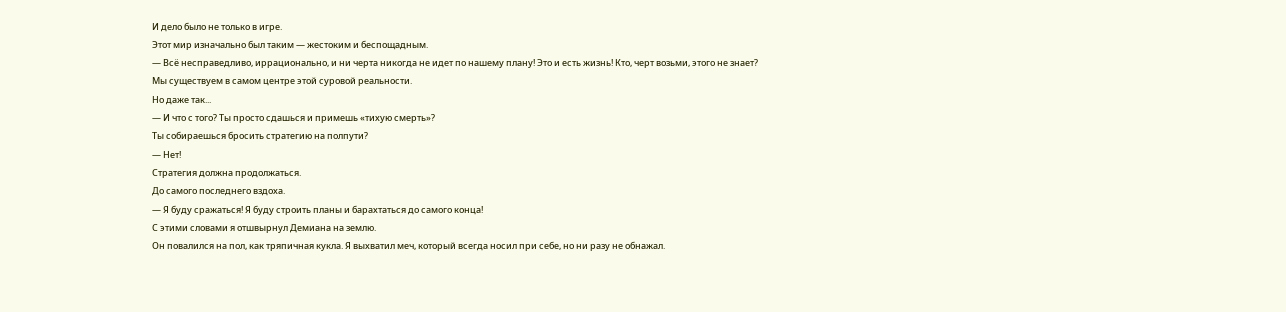И дело было не только в игре.
Этот мир изначально был таким — жестоким и беспощадным.
— Всё несправедливо, иррационально, и ни черта никогда не идет по нашему плану! Это и есть жизнь! Кто, черт возьми, этого не знает?
Мы существуем в самом центре этой суровой реальности.
Но даже так...
— И что с того? Ты просто сдашься и примешь «тихую смерть»?
Ты собираешься бросить стратегию на полпути?
— Нет!
Стратегия должна продолжаться.
До самого последнего вздоха.
— Я буду сражаться! Я буду строить планы и барахтаться до самого конца!
С этими словами я отшвырнул Демиана на землю.
Он повалился на пол, как тряпичная кукла. Я выхватил меч, который всегда носил при себе, но ни разу не обнажал.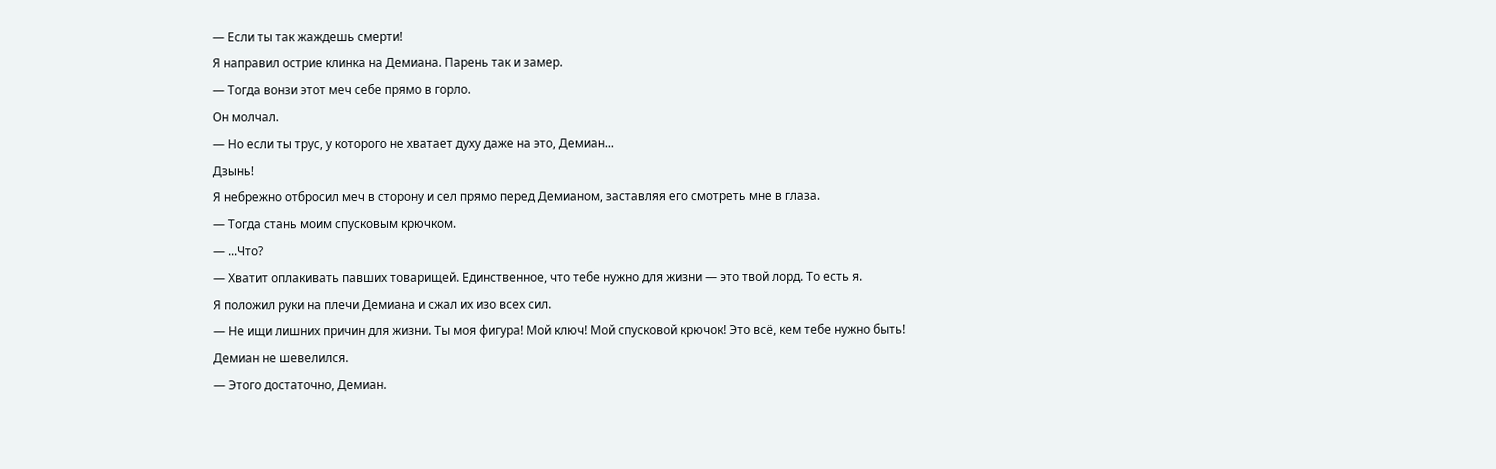— Если ты так жаждешь смерти!
Я направил острие клинка на Демиана. Парень так и замер.
— Тогда вонзи этот меч себе прямо в горло.
Он молчал.
— Но если ты трус, у которого не хватает духу даже на это, Демиан...
Дзынь!
Я небрежно отбросил меч в сторону и сел прямо перед Демианом, заставляя его смотреть мне в глаза.
— Тогда стань моим спусковым крючком.
— ...Что?
— Хватит оплакивать павших товарищей. Единственное, что тебе нужно для жизни — это твой лорд. То есть я.
Я положил руки на плечи Демиана и сжал их изо всех сил.
— Не ищи лишних причин для жизни. Ты моя фигура! Мой ключ! Мой спусковой крючок! Это всё, кем тебе нужно быть!
Демиан не шевелился.
— Этого достаточно, Демиан.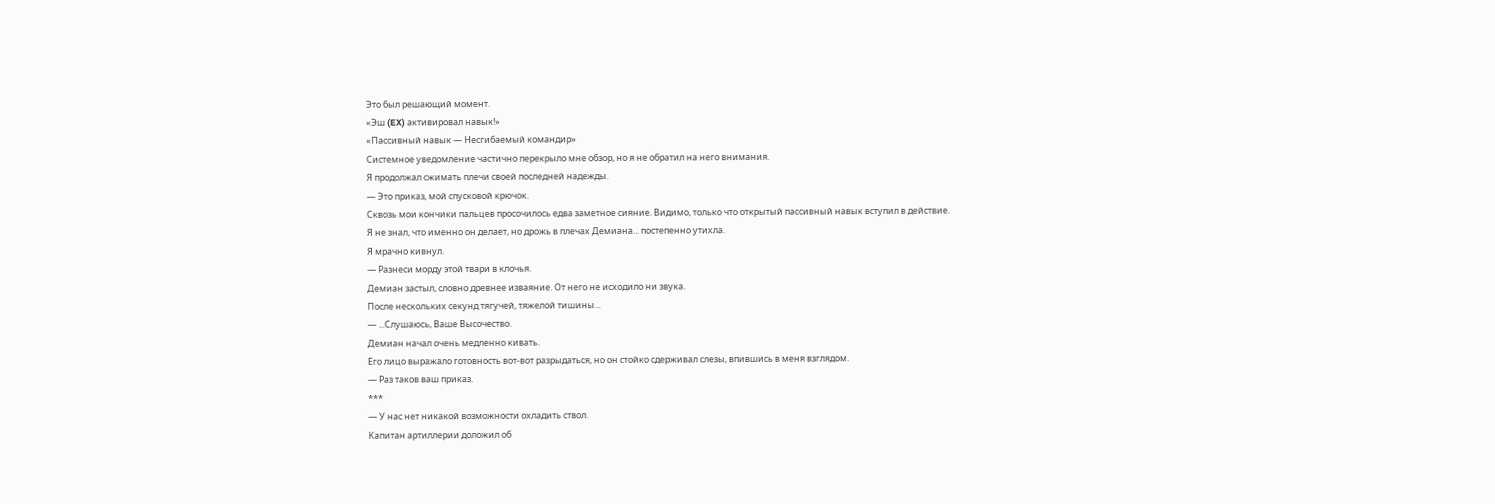Это был решающий момент.
«Эш (EX) активировал навык!»
«Пассивный навык — Несгибаемый командир»
Системное уведомление частично перекрыло мне обзор, но я не обратил на него внимания.
Я продолжал сжимать плечи своей последней надежды.
— Это приказ, мой спусковой крючок.
Сквозь мои кончики пальцев просочилось едва заметное сияние. Видимо, только что открытый пассивный навык вступил в действие.
Я не знал, что именно он делает, но дрожь в плечах Демиана... постепенно утихла.
Я мрачно кивнул.
— Разнеси морду этой твари в клочья.
Демиан застыл, словно древнее изваяние. От него не исходило ни звука.
После нескольких секунд тягучей, тяжелой тишины...
— ...Слушаюсь, Ваше Высочество.
Демиан начал очень медленно кивать.
Его лицо выражало готовность вот-вот разрыдаться, но он стойко сдерживал слезы, впившись в меня взглядом.
— Раз таков ваш приказ.
***
— У нас нет никакой возможности охладить ствол.
Капитан артиллерии доложил об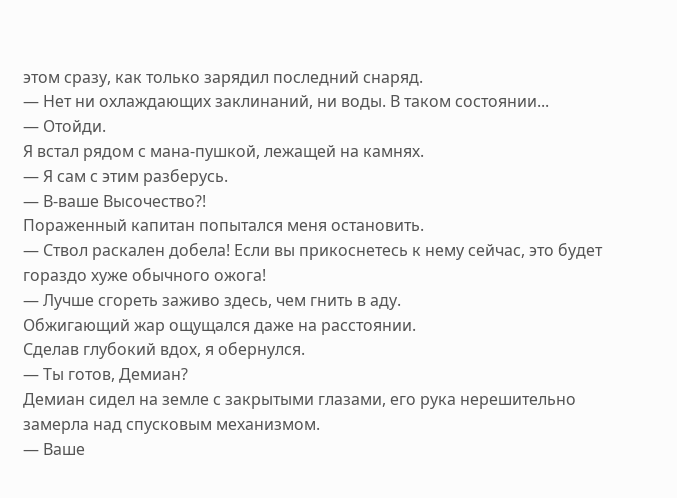этом сразу, как только зарядил последний снаряд.
— Нет ни охлаждающих заклинаний, ни воды. В таком состоянии...
— Отойди.
Я встал рядом с мана-пушкой, лежащей на камнях.
— Я сам с этим разберусь.
— В-ваше Высочество?!
Пораженный капитан попытался меня остановить.
— Ствол раскален добела! Если вы прикоснетесь к нему сейчас, это будет гораздо хуже обычного ожога!
— Лучше сгореть заживо здесь, чем гнить в аду.
Обжигающий жар ощущался даже на расстоянии.
Сделав глубокий вдох, я обернулся.
— Ты готов, Демиан?
Демиан сидел на земле с закрытыми глазами, его рука нерешительно замерла над спусковым механизмом.
— Ваше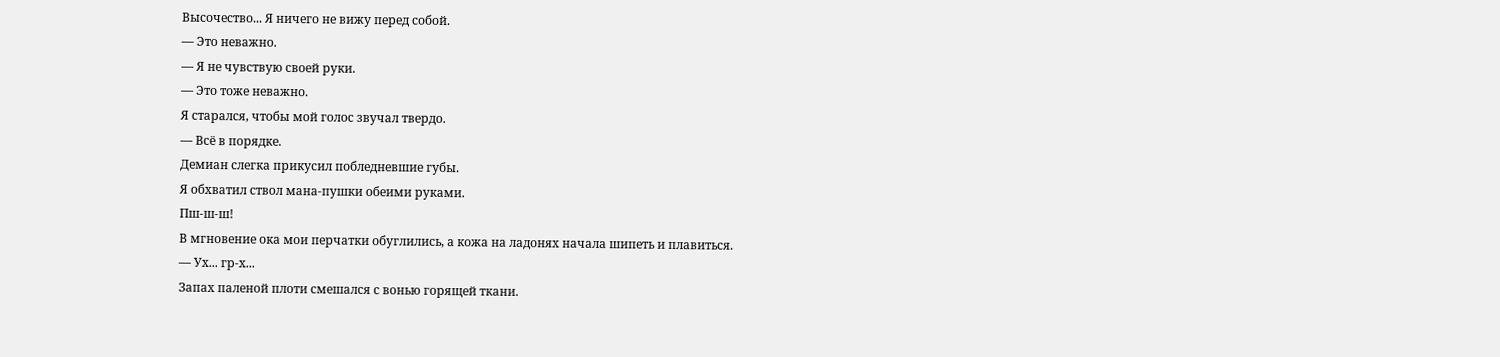Высочество... Я ничего не вижу перед собой.
— Это неважно.
— Я не чувствую своей руки.
— Это тоже неважно.
Я старался, чтобы мой голос звучал твердо.
— Всё в порядке.
Демиан слегка прикусил побледневшие губы.
Я обхватил ствол мана-пушки обеими руками.
Пш-ш-ш!
В мгновение ока мои перчатки обуглились, а кожа на ладонях начала шипеть и плавиться.
— Ух... гр-х...
Запах паленой плоти смешался с вонью горящей ткани.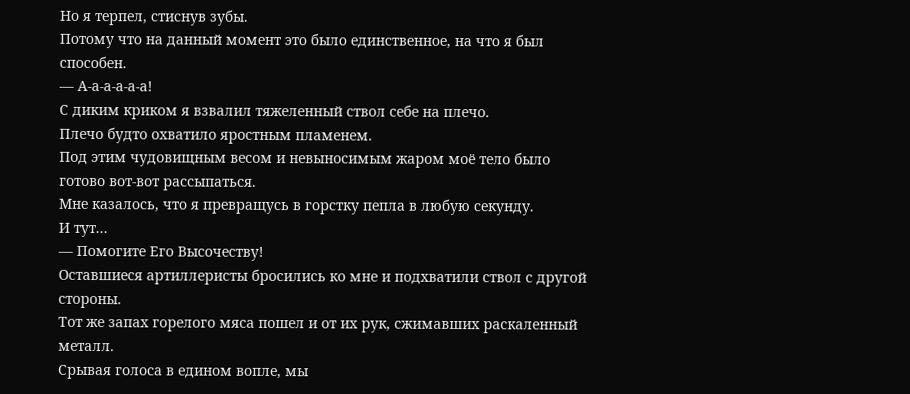Но я терпел, стиснув зубы.
Потому что на данный момент это было единственное, на что я был способен.
— А-а-а-а-а-а!
С диким криком я взвалил тяжеленный ствол себе на плечо.
Плечо будто охватило яростным пламенем.
Под этим чудовищным весом и невыносимым жаром моё тело было готово вот-вот рассыпаться.
Мне казалось, что я превращусь в горстку пепла в любую секунду.
И тут...
— Помогите Его Высочеству!
Оставшиеся артиллеристы бросились ко мне и подхватили ствол с другой стороны.
Тот же запах горелого мяса пошел и от их рук, сжимавших раскаленный металл.
Срывая голоса в едином вопле, мы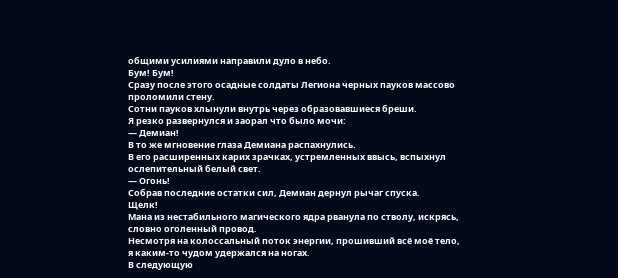общими усилиями направили дуло в небо.
Бум! Бум!
Сразу после этого осадные солдаты Легиона черных пауков массово проломили стену.
Сотни пауков хлынули внутрь через образовавшиеся бреши.
Я резко развернулся и заорал что было мочи:
— Демиан!
В то же мгновение глаза Демиана распахнулись.
В его расширенных карих зрачках, устремленных ввысь, вспыхнул ослепительный белый свет.
— Огонь!
Собрав последние остатки сил, Демиан дернул рычаг спуска.
Щелк!
Мана из нестабильного магического ядра рванула по стволу, искрясь, словно оголенный провод.
Несмотря на колоссальный поток энергии, прошивший всё моё тело, я каким-то чудом удержался на ногах.
В следующую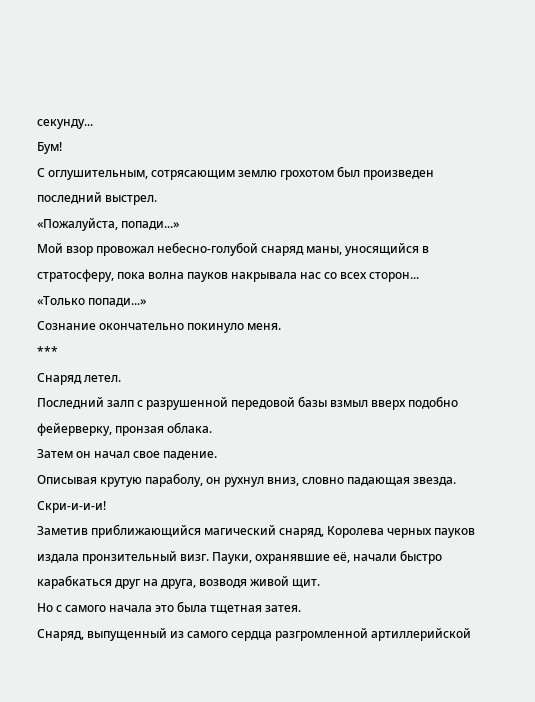секунду...
Бум!
С оглушительным, сотрясающим землю грохотом был произведен последний выстрел.
«Пожалуйста, попади...»
Мой взор провожал небесно-голубой снаряд маны, уносящийся в стратосферу, пока волна пауков накрывала нас со всех сторон...
«Только попади...»
Сознание окончательно покинуло меня.
***
Снаряд летел.
Последний залп с разрушенной передовой базы взмыл вверх подобно фейерверку, пронзая облака.
Затем он начал свое падение.
Описывая крутую параболу, он рухнул вниз, словно падающая звезда.
Скри-и-и-и!
Заметив приближающийся магический снаряд, Королева черных пауков издала пронзительный визг. Пауки, охранявшие её, начали быстро карабкаться друг на друга, возводя живой щит.
Но с самого начала это была тщетная затея.
Снаряд, выпущенный из самого сердца разгромленной артиллерийской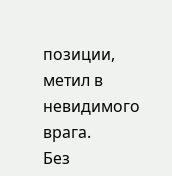позиции, метил в невидимого врага.
Без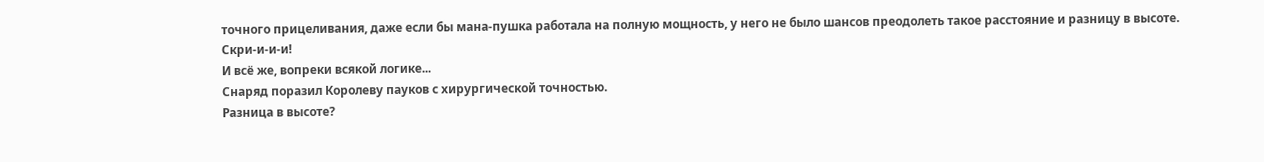точного прицеливания, даже если бы мана-пушка работала на полную мощность, у него не было шансов преодолеть такое расстояние и разницу в высоте.
Скри-и-и-и!
И всё же, вопреки всякой логике...
Снаряд поразил Королеву пауков с хирургической точностью.
Разница в высоте?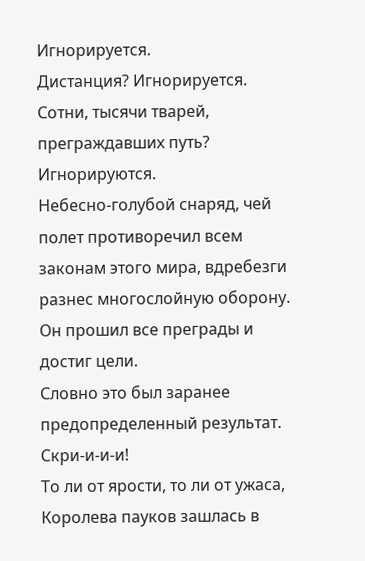Игнорируется.
Дистанция? Игнорируется.
Сотни, тысячи тварей, преграждавших путь?
Игнорируются.
Небесно-голубой снаряд, чей полет противоречил всем законам этого мира, вдребезги разнес многослойную оборону.
Он прошил все преграды и достиг цели.
Словно это был заранее предопределенный результат.
Скри-и-и-и!
То ли от ярости, то ли от ужаса, Королева пауков зашлась в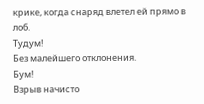крике, когда снаряд влетел ей прямо в лоб.
Тудум!
Без малейшего отклонения.
Бум!
Взрыв начисто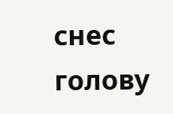снес голову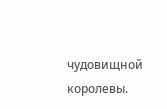чудовищной королевы.